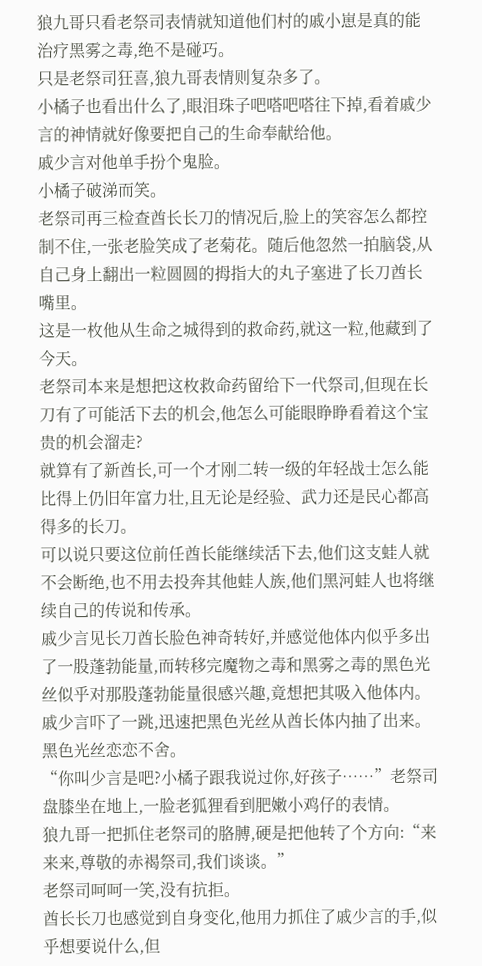狼九哥只看老祭司表情就知道他们村的戚小崽是真的能治疗黑雾之毒,绝不是碰巧。
只是老祭司狂喜,狼九哥表情则复杂多了。
小橘子也看出什么了,眼泪珠子吧嗒吧嗒往下掉,看着戚少言的神情就好像要把自己的生命奉献给他。
戚少言对他单手扮个鬼脸。
小橘子破涕而笑。
老祭司再三检查酋长长刀的情况后,脸上的笑容怎么都控制不住,一张老脸笑成了老菊花。随后他忽然一拍脑袋,从自己身上翻出一粒圆圆的拇指大的丸子塞进了长刀酋长嘴里。
这是一枚他从生命之城得到的救命药,就这一粒,他藏到了今天。
老祭司本来是想把这枚救命药留给下一代祭司,但现在长刀有了可能活下去的机会,他怎么可能眼睁睁看着这个宝贵的机会溜走?
就算有了新酋长,可一个才刚二转一级的年轻战士怎么能比得上仍旧年富力壮,且无论是经验、武力还是民心都高得多的长刀。
可以说只要这位前任酋长能继续活下去,他们这支蛙人就不会断绝,也不用去投奔其他蛙人族,他们黑河蛙人也将继续自己的传说和传承。
戚少言见长刀酋长脸色神奇转好,并感觉他体内似乎多出了一股蓬勃能量,而转移完魔物之毒和黑雾之毒的黑色光丝似乎对那股蓬勃能量很感兴趣,竟想把其吸入他体内。
戚少言吓了一跳,迅速把黑色光丝从酋长体内抽了出来。
黑色光丝恋恋不舍。
“你叫少言是吧?小橘子跟我说过你,好孩子……”老祭司盘膝坐在地上,一脸老狐狸看到肥嫩小鸡仔的表情。
狼九哥一把抓住老祭司的胳膊,硬是把他转了个方向:“来来来,尊敬的赤褐祭司,我们谈谈。”
老祭司呵呵一笑,没有抗拒。
酋长长刀也感觉到自身变化,他用力抓住了戚少言的手,似乎想要说什么,但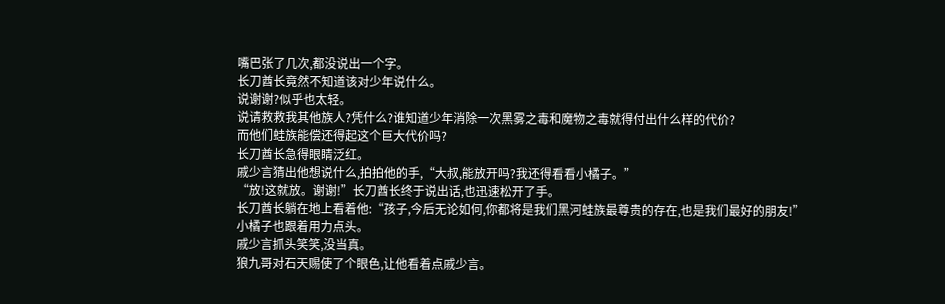嘴巴张了几次,都没说出一个字。
长刀酋长竟然不知道该对少年说什么。
说谢谢?似乎也太轻。
说请救救我其他族人?凭什么?谁知道少年消除一次黑雾之毒和魔物之毒就得付出什么样的代价?
而他们蛙族能偿还得起这个巨大代价吗?
长刀酋长急得眼睛泛红。
戚少言猜出他想说什么,拍拍他的手,“大叔,能放开吗?我还得看看小橘子。”
“放!这就放。谢谢!”长刀酋长终于说出话,也迅速松开了手。
长刀酋长躺在地上看着他:“孩子,今后无论如何,你都将是我们黑河蛙族最尊贵的存在,也是我们最好的朋友!”
小橘子也跟着用力点头。
戚少言抓头笑笑,没当真。
狼九哥对石天赐使了个眼色,让他看着点戚少言。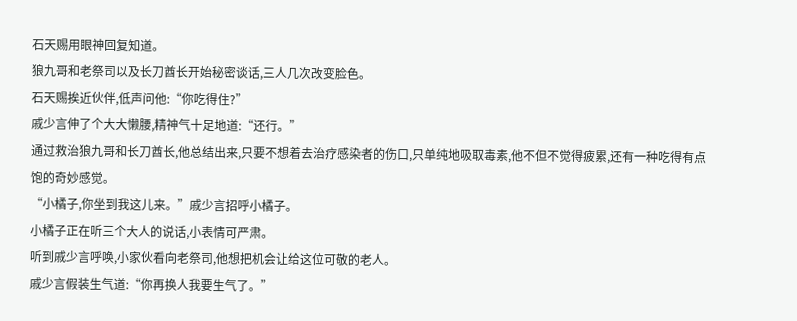石天赐用眼神回复知道。
狼九哥和老祭司以及长刀酋长开始秘密谈话,三人几次改变脸色。
石天赐挨近伙伴,低声问他:“你吃得住?”
戚少言伸了个大大懒腰,精神气十足地道:“还行。”
通过救治狼九哥和长刀酋长,他总结出来,只要不想着去治疗感染者的伤口,只单纯地吸取毒素,他不但不觉得疲累,还有一种吃得有点饱的奇妙感觉。
“小橘子,你坐到我这儿来。”戚少言招呼小橘子。
小橘子正在听三个大人的说话,小表情可严肃。
听到戚少言呼唤,小家伙看向老祭司,他想把机会让给这位可敬的老人。
戚少言假装生气道:“你再换人我要生气了。”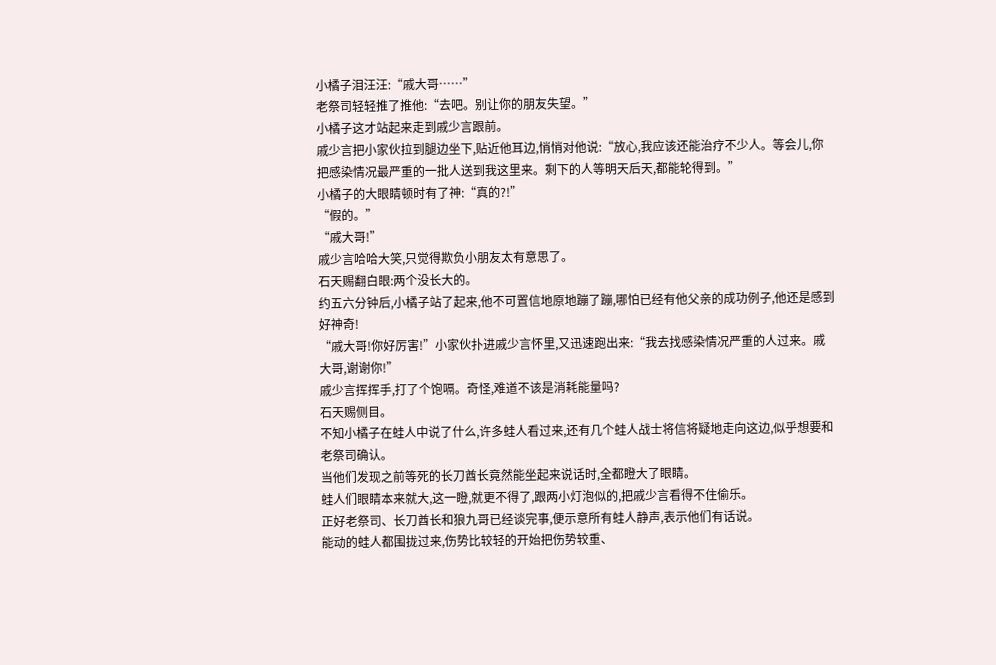小橘子泪汪汪:“戚大哥……”
老祭司轻轻推了推他:“去吧。别让你的朋友失望。”
小橘子这才站起来走到戚少言跟前。
戚少言把小家伙拉到腿边坐下,贴近他耳边,悄悄对他说:“放心,我应该还能治疗不少人。等会儿,你把感染情况最严重的一批人送到我这里来。剩下的人等明天后天,都能轮得到。”
小橘子的大眼睛顿时有了神:“真的?!”
“假的。”
“戚大哥!”
戚少言哈哈大笑,只觉得欺负小朋友太有意思了。
石天赐翻白眼:两个没长大的。
约五六分钟后,小橘子站了起来,他不可置信地原地蹦了蹦,哪怕已经有他父亲的成功例子,他还是感到好神奇!
“戚大哥!你好厉害!”小家伙扑进戚少言怀里,又迅速跑出来:“我去找感染情况严重的人过来。戚大哥,谢谢你!”
戚少言挥挥手,打了个饱嗝。奇怪,难道不该是消耗能量吗?
石天赐侧目。
不知小橘子在蛙人中说了什么,许多蛙人看过来,还有几个蛙人战士将信将疑地走向这边,似乎想要和老祭司确认。
当他们发现之前等死的长刀酋长竟然能坐起来说话时,全都瞪大了眼睛。
蛙人们眼睛本来就大,这一瞪,就更不得了,跟两小灯泡似的,把戚少言看得不住偷乐。
正好老祭司、长刀酋长和狼九哥已经谈完事,便示意所有蛙人静声,表示他们有话说。
能动的蛙人都围拢过来,伤势比较轻的开始把伤势较重、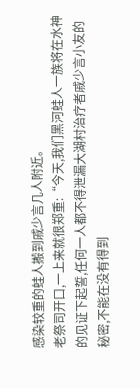感染较重的蛙人搬到戚少言几人附近。
老祭司开口,一上来就很郑重:“今天,我们黑河蛙人一族将在水神的见证下起誓,任何一人都不得泄漏大湖村治疗者戚少言小友的秘密,不能在没有得到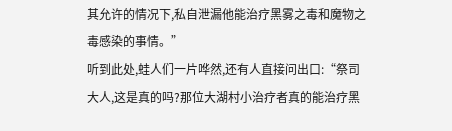其允许的情况下,私自泄漏他能治疗黑雾之毒和魔物之毒感染的事情。”
听到此处,蛙人们一片哗然,还有人直接问出口:“祭司大人,这是真的吗?那位大湖村小治疗者真的能治疗黑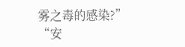雾之毒的感染?”
“安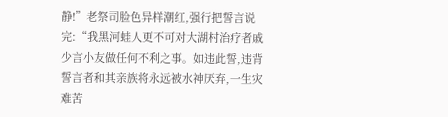静!”老祭司脸色异样潮红,强行把誓言说完:“我黑河蛙人更不可对大湖村治疗者戚少言小友做任何不利之事。如违此誓,违背誓言者和其亲族将永远被水神厌弃,一生灾难苦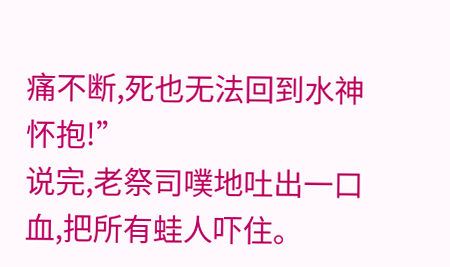痛不断,死也无法回到水神怀抱!”
说完,老祭司噗地吐出一口血,把所有蛙人吓住。